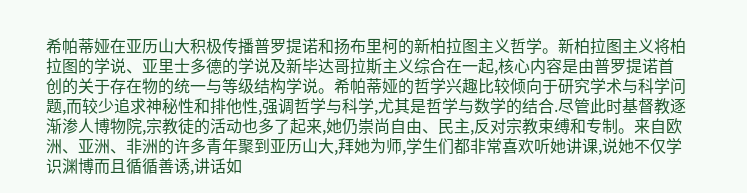希帕蒂娅在亚历山大积极传播普罗提诺和扬布里柯的新柏拉图主义哲学。新柏拉图主义将柏拉图的学说、亚里士多德的学说及新毕达哥拉斯主义综合在一起,核心内容是由普罗提诺首创的关于存在物的统一与等级结构学说。希帕蒂娅的哲学兴趣比较倾向于研究学术与科学问题,而较少追求神秘性和排他性,强调哲学与科学,尤其是哲学与数学的结合.尽管此时基督教逐渐渗人博物院,宗教徒的活动也多了起来,她仍崇尚自由、民主,反对宗教束缚和专制。来自欧洲、亚洲、非洲的许多青年聚到亚历山大,拜她为师,学生们都非常喜欢听她讲课,说她不仅学识渊博而且循循善诱,讲话如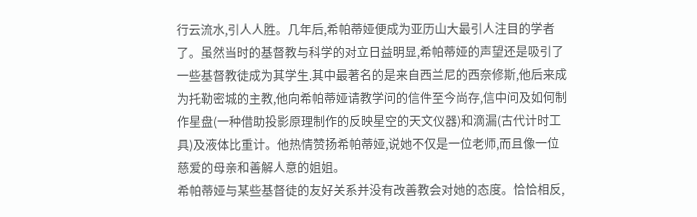行云流水,引人人胜。几年后,希帕蒂娅便成为亚历山大最引人注目的学者了。虽然当时的基督教与科学的对立日益明显,希帕蒂娅的声望还是吸引了一些基督教徒成为其学生.其中最著名的是来自西兰尼的西奈修斯,他后来成为托勒密城的主教,他向希帕蒂娅请教学问的信件至今尚存,信中问及如何制作星盘(一种借助投影原理制作的反映星空的天文仪器)和滴漏(古代计时工具)及液体比重计。他热情赞扬希帕蒂娅,说她不仅是一位老师,而且像一位慈爱的母亲和善解人意的姐姐。
希帕蒂娅与某些基督徒的友好关系并没有改善教会对她的态度。恰恰相反,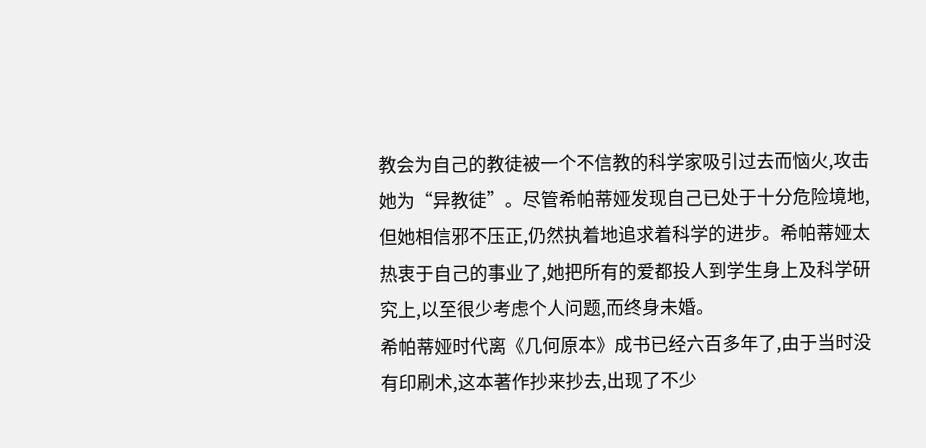教会为自己的教徒被一个不信教的科学家吸引过去而恼火,攻击她为“异教徒”。尽管希帕蒂娅发现自己已处于十分危险境地,但她相信邪不压正,仍然执着地追求着科学的进步。希帕蒂娅太热衷于自己的事业了,她把所有的爱都投人到学生身上及科学研究上,以至很少考虑个人问题,而终身未婚。
希帕蒂娅时代离《几何原本》成书已经六百多年了,由于当时没有印刷术,这本著作抄来抄去,出现了不少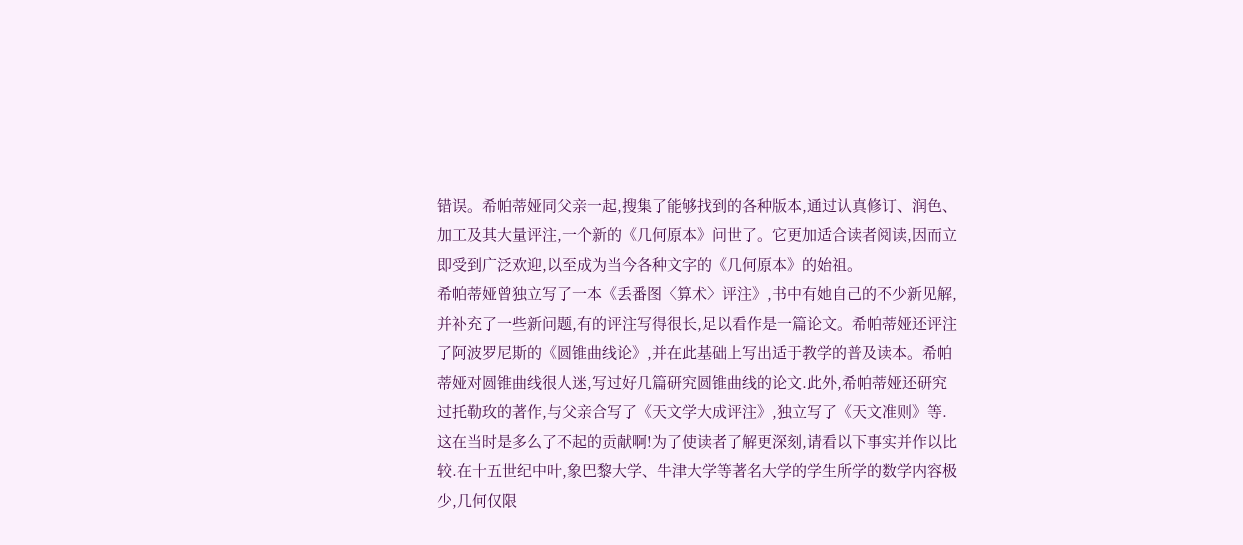错误。希帕蒂娅同父亲一起,搜集了能够找到的各种版本,通过认真修订、润色、加工及其大量评注,一个新的《几何原本》问世了。它更加适合读者阅读,因而立即受到广泛欢迎,以至成为当今各种文字的《几何原本》的始祖。
希帕蒂娅曾独立写了一本《丢番图〈算术〉评注》,书中有她自己的不少新见解,并补充了一些新问题,有的评注写得很长,足以看作是一篇论文。希帕蒂娅还评注了阿波罗尼斯的《圆锥曲线论》,并在此基础上写出适于教学的普及读本。希帕蒂娅对圆锥曲线很人迷,写过好几篇研究圆锥曲线的论文.此外,希帕蒂娅还研究过托勒玫的著作,与父亲合写了《天文学大成评注》,独立写了《天文准则》等.这在当时是多么了不起的贡献啊!为了使读者了解更深刻,请看以下事实并作以比较.在十五世纪中叶,象巴黎大学、牛津大学等著名大学的学生所学的数学内容极少,几何仅限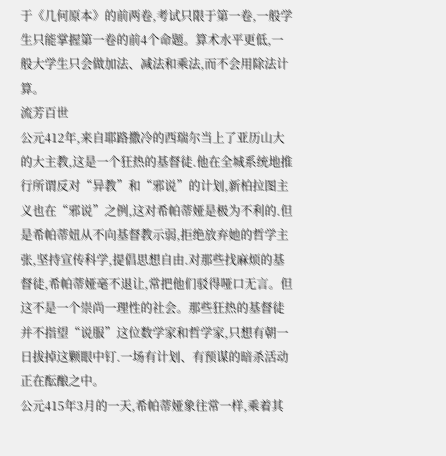于《几何原本》的前两卷,考试只限于第一卷,一般学生只能掌握第一卷的前4个命题。算术水平更低,一般大学生只会做加法、减法和乘法,而不会用除法计算。
流芳百世
公元412年,来自耶路撒冷的西瑞尔当上了亚历山大的大主教,这是一个狂热的基督徒.他在全城系统地推行所谓反对“异教”和“邪说”的计划,新柏拉图主义也在“邪说”之例,这对希帕蒂娅是极为不利的.但是希帕蒂妞从不向基督教示弱,拒绝放弃她的哲学主张,坚持宣传科学,提倡思想自由.对那些找麻烦的基督徒,希帕蒂娅毫不退让,常把他们驳得哑口无言。但这不是一个崇尚一理性的社会。那些狂热的基督徒并不指望“说服”这位数学家和哲学家,只想有朝一日拔掉这颗眼中钉.一场有计划、有预谋的暗杀活动正在酝酿之中。
公元415年3月的一天,希帕蒂娅象往常一样,乘着其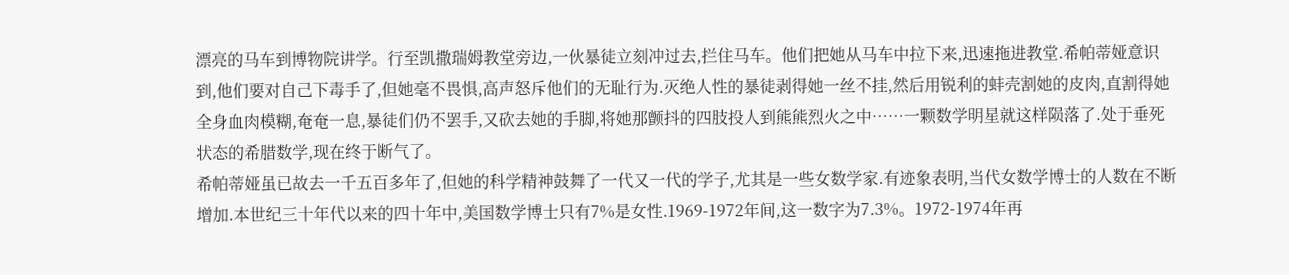漂亮的马车到博物院讲学。行至凯撒瑞姆教堂旁边,一伙暴徒立刻冲过去,拦住马车。他们把她从马车中拉下来,迅速拖进教堂.希帕蒂娅意识到,他们要对自己下毒手了,但她毫不畏惧,高声怒斥他们的无耻行为.灭绝人性的暴徒剥得她一丝不挂,然后用锐利的蚌壳割她的皮肉,直割得她全身血肉模糊,奄奄一息,暴徒们仍不罢手,又砍去她的手脚,将她那颤抖的四肢投人到熊熊烈火之中……一颗数学明星就这样陨落了.处于垂死状态的希腊数学,现在终于断气了。
希帕蒂娅虽已故去一千五百多年了,但她的科学精神鼓舞了一代又一代的学子,尤其是一些女数学家.有迹象表明,当代女数学博士的人数在不断增加.本世纪三十年代以来的四十年中,美国数学博士只有7%是女性.1969-1972年间,这一数字为7.3%。1972-1974年再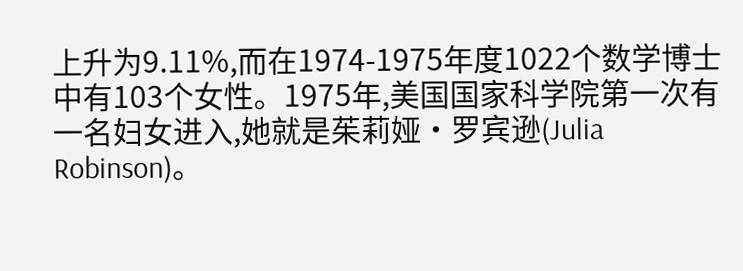上升为9.11%,而在1974-1975年度1022个数学博士中有103个女性。1975年,美国国家科学院第一次有一名妇女进入,她就是茱莉娅·罗宾逊(Julia Robinson)。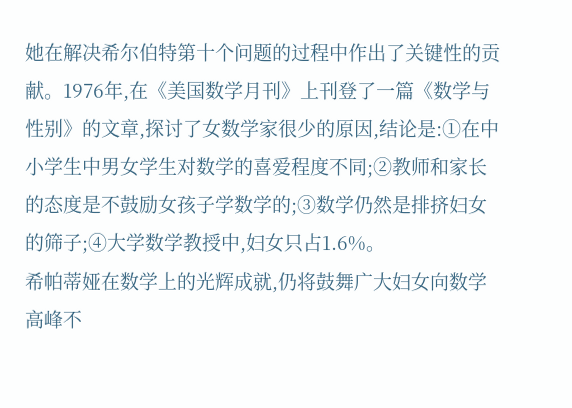她在解决希尔伯特第十个问题的过程中作出了关键性的贡献。1976年,在《美国数学月刊》上刊登了一篇《数学与性别》的文章,探讨了女数学家很少的原因,结论是:①在中小学生中男女学生对数学的喜爱程度不同;②教师和家长的态度是不鼓励女孩子学数学的;③数学仍然是排挤妇女的筛子;④大学数学教授中,妇女只占1.6%。
希帕蒂娅在数学上的光辉成就,仍将鼓舞广大妇女向数学高峰不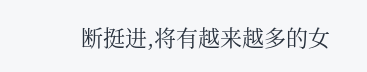断挺进,将有越来越多的女